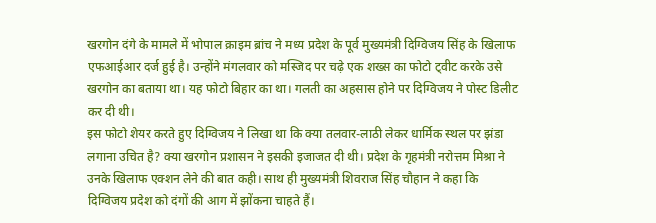खरगोन दंगे के मामले में भोपाल क्राइम ब्रांच ने मध्य प्रदेश के पूर्व मुख्यमंत्री दिग्विजय सिंह के खिलाफ एफआईआर दर्ज हुई है। उन्होंने मंगलवार को मस्जिद पर चढ़े एक शख्स का फोटो ट्वीट करके उसे खरगोन का बताया था। यह फोटो बिहार का था। गलती का अहसास होने पर दिग्विजय ने पोस्ट डिलीट कर दी थी।
इस फोटो शेयर करते हुए दिग्विजय ने लिखा था कि क्या तलवार-लाठी लेकर धार्मिक स्थल पर झंडा लगाना उचित है? क्या खरगोन प्रशासन ने इसकी इजाजत दी थी। प्रदेश के गृहमंत्री नरोत्तम मिश्रा ने उनके खिलाफ एक्शन लेने की बात कही। साथ ही मुख्यमंत्री शिवराज सिंह चौहान ने कहा कि दिग्विजय प्रदेश को दंगों की आग में झोंकना चाहते हैं।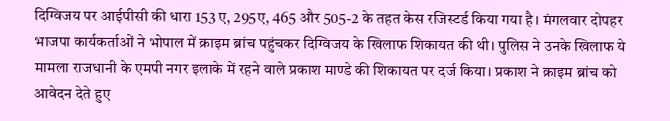दिग्विजय पर आईपीसी की धारा 153 ए, 295ए, 465 और 505-2 के तहत केस रजिस्टर्ड किया गया है। मंगलवार दोपहर भाजपा कार्यकर्ताओं ने भोपाल में क्राइम ब्रांच पहुंचकर दिग्विजय के खिलाफ शिकायत की थी। पुलिस ने उनके खिलाफ ये मामला राजधानी के एमपी नगर इलाके में रहने वाले प्रकाश माण्डे की शिकायत पर दर्ज किया। प्रकाश ने क्राइम ब्रांच को आवेदन देते हुए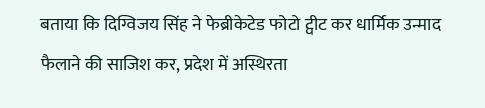बताया कि दिग्विजय सिंह ने फेब्रीकेटेड फोटो ट्वीट कर धार्मिक उन्माद फैलाने की साजिश कर, प्रदेश में अस्थिरता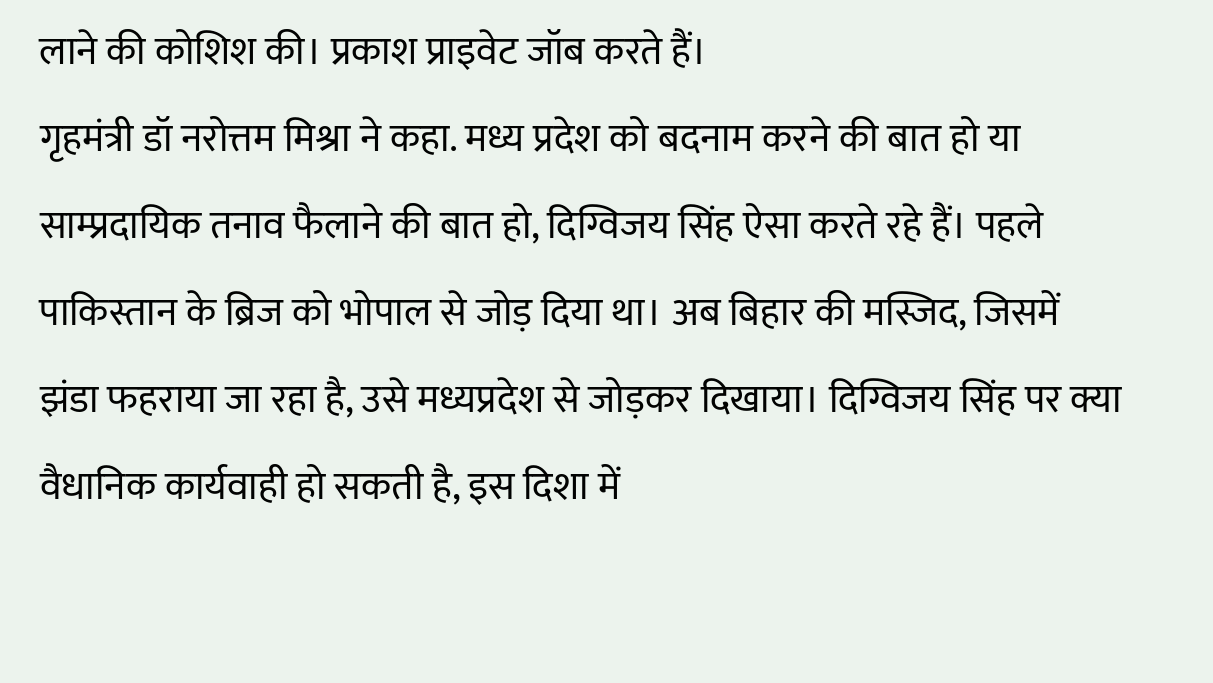लाने की कोशिश की। प्रकाश प्राइवेट जॉब करते हैं।
गृहमंत्री डॉ नरोत्तम मिश्रा ने कहा. मध्य प्रदेश को बदनाम करने की बात हो या साम्प्रदायिक तनाव फैलाने की बात हो, दिग्विजय सिंह ऐसा करते रहे हैं। पहले पाकिस्तान के ब्रिज को भोपाल से जोड़ दिया था। अब बिहार की मस्जिद, जिसमें झंडा फहराया जा रहा है, उसे मध्यप्रदेश से जोड़कर दिखाया। दिग्विजय सिंह पर क्या वैधानिक कार्यवाही हो सकती है, इस दिशा में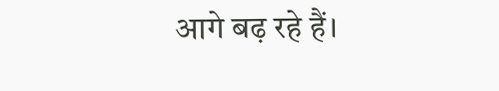आगे बढ़ रहे हैं।